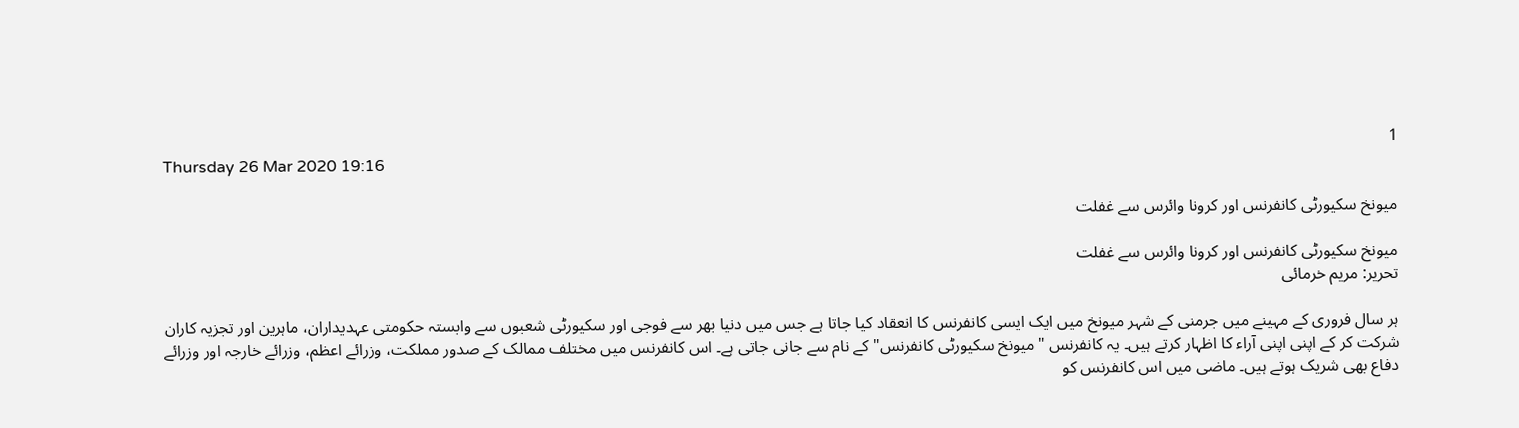1
Thursday 26 Mar 2020 19:16

میونخ سکیورٹی کانفرنس اور کرونا وائرس سے غفلت

میونخ سکیورٹی کانفرنس اور کرونا وائرس سے غفلت
تحریر: مریم خرمائی

ہر سال فروری کے مہینے میں جرمنی کے شہر میونخ میں ایک ایسی کانفرنس کا انعقاد کیا جاتا ہے جس میں دنیا بھر سے فوجی اور سکیورٹی شعبوں سے وابستہ حکومتی عہدیداران، ماہرین اور تجزیہ کاران شرکت کر کے اپنی اپنی آراء کا اظہار کرتے ہیں۔ یہ کانفرنس "میونخ سکیورٹی کانفرنس" کے نام سے جانی جاتی ہے۔ اس کانفرنس میں مختلف ممالک کے صدور مملکت، وزرائے اعظم، وزرائے خارجہ اور وزرائے دفاع بھی شریک ہوتے ہیں۔ ماضی میں اس کانفرنس کو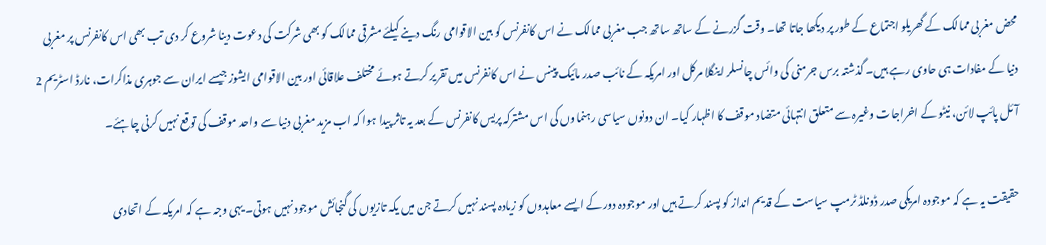محض مغربی ممالک کے گھریلو اجتماع کے طور پر دیکھا جاتا تھا۔ وقت گزرنے کے ساتھ ساتھ جب مغربی ممالک نے اس کانفرنس کو بین الاقوامی رنگ دینے کیلئے مشرقی ممالک کو بھی شرکت کی دعوت دینا شروع کر دی تب بھی اس کانفرنس پر مغربی دنیا کے مفادات ہی حاوی رہے ہیں۔ گذشتہ برس جرمنی کی وائس چانسلر اینگلا مرکل اور امریکہ کے نائب صدر مائیک پینس نے اس کانفرنس میں تقریر کرتے ہوئے مختلف علاقائی اور بین الاقوامی ایشوز جیسے ایران سے جوہری مذاکرات، نارڈ اسٹریم 2 آئل پائپ لائن، نیٹو کے اخراجات وغیرہ سے متعلق انتہائی متضاد موقف کا اظہار کیا۔ ان دونوں سیاسی رہنماوں کی اس مشترکہ پریس کانفرنس کے بعد یہ تاثر پیدا ہوا کہ اب مزید مغربی دنیا سے واحد موقف کی توقع نہیں کرنی چاہئے۔

حقیقت یہ ہے کہ موجودہ امریکی صدر ڈونلڈ ٹرمپ سیاست کے قدیم انداز کو پسند کرتے ہیں اور موجودہ دور کے ایسے معاہدوں کو زیادہ پسند نہیں کرتے جن میں یکہ تازیوں کی گنجائش موجود نہیں ہوتی۔ یہی وجہ ہے کہ امریکہ کے اتحادی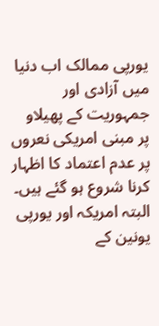یورپی ممالک اب دنیا میں آزادی اور جمہوریت کے پھیلاو پر مبنی امریکی نعروں پر عدم اعتماد کا اظہار کرنا شروع ہو گئے ہیں۔ البتہ امریکہ اور یورپی یونین کے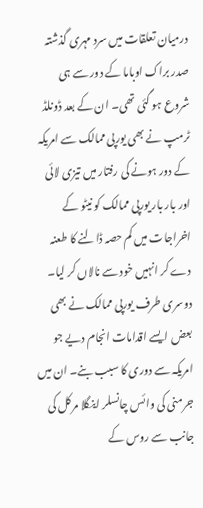درمیان تعلقات میں سرد مہری گذشتہ صدر براک اوباما کے دور سے ہی شروع ہو گئی تھی۔ ان کے بعد ڈونلڈ ٹرمپ نے بھی یورپی ممالک سے امریکہ کے دور ہونے کی رفتار میں تیزی لائی اور بار بار یورپی ممالک کو نیٹو کے اخراجات میں کم حصہ ڈالنے کا طعنہ دے کر انہیں خود سے نالاں کر لیا۔ دوسری طرف یورپی ممالک نے بھی بعض ایسے اقدامات انجام دیے جو امریکہ سے دوری کا سبب بنے۔ ان میں جرمنی کی وائس چانسلر اینگلا مرکل کی جانب سے روس کے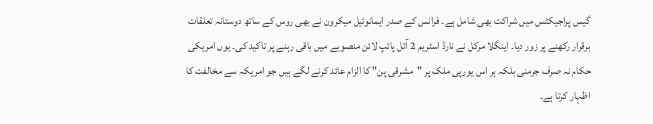گیس پراجیکٹس میں شراکت بھی شامل ہے۔ فرانس کے صدر ایمانوئیل میکرون نے بھی روس کے ساتھ دوستانہ تعلقات برقرار رکھنے پر زور دیا۔ اینگلا مرکل نے نارڈ اسٹریم 2 آئل پائپ لائن منصوبے میں باقی رہنے پر تاکید کی۔ یوں امریکی حکام نہ صرف جرمنی بلکہ ہر اس یورپی ملک پر "مشرقی پن" کا الزام عائد کرنے لگے ہیں جو امریکہ سے مخالفت کا اظہار کرتا ہے۔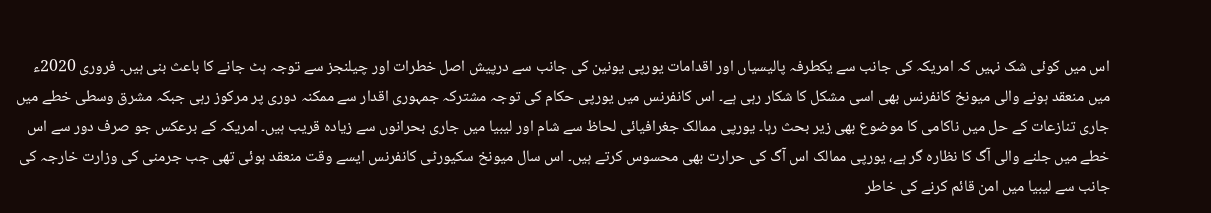اس میں کوئی شک نہیں کہ امریکہ کی جانب سے یکطرفہ پالیسیاں اور اقدامات یورپی یونین کی جانب سے درپیش اصل خطرات اور چیلنجز سے توجہ ہٹ جانے کا باعث بنی ہیں۔ فروری 2020ء میں منعقد ہونے والی میونخ کانفرنس بھی اسی مشکل کا شکار رہی ہے۔ اس کانفرنس میں یورپی حکام کی توجہ مشترکہ جمہوری اقدار سے ممکنہ دوری پر مرکوز رہی جبکہ مشرق وسطی خطے میں جاری تنازعات کے حل میں ناکامی کا موضوع بھی زیر بحث رہا۔ یورپی ممالک جغرافیائی لحاظ سے شام اور لیبیا میں جاری بحرانوں سے زیادہ قریب ہیں۔ امریکہ کے برعکس جو صرف دور سے اس خطے میں جلنے والی آگ کا نظارہ گر ہے، یورپی ممالک اس آگ کی حرارت بھی محسوس کرتے ہیں۔ اس سال میونخ سکیورٹی کانفرنس ایسے وقت منعقد ہوئی تھی جب جرمنی کی وزارت خارجہ کی جانب سے لیبیا میں امن قائم کرنے کی خاطر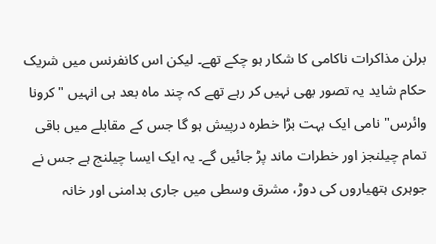برلن مذاکرات ناکامی کا شکار ہو چکے تھے۔ لیکن اس کانفرنس میں شریک حکام شاید یہ تصور بھی نہیں کر رہے تھے کہ چند ماہ بعد ہی انہیں "کرونا وائرس" نامی ایک بہت بڑا خطرہ درپیش ہو گا جس کے مقابلے میں باقی تمام چیلنجز اور خطرات ماند پڑ جائیں گے۔ یہ ایک ایسا چیلنج ہے جس نے جوہری ہتھیاروں کی دوڑ، مشرق وسطی میں جاری بدامنی اور خانہ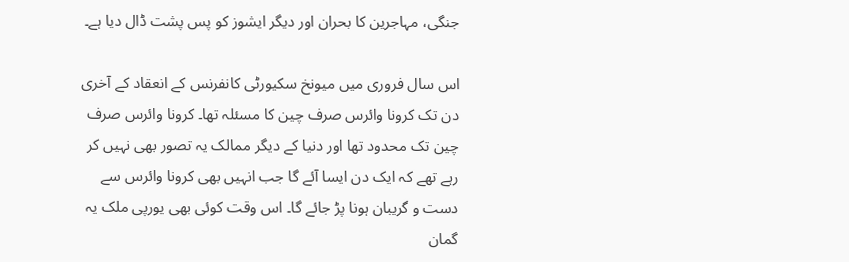جنگی، مہاجرین کا بحران اور دیگر ایشوز کو پس پشت ڈال دیا ہے۔

اس سال فروری میں میونخ سکیورٹی کانفرنس کے انعقاد کے آخری دن تک کرونا وائرس صرف چین کا مسئلہ تھا۔ کرونا وائرس صرف چین تک محدود تھا اور دنیا کے دیگر ممالک یہ تصور بھی نہیں کر رہے تھے کہ ایک دن ایسا آئے گا جب انہیں بھی کرونا وائرس سے دست و گریبان ہونا پڑ جائے گا۔ اس وقت کوئی بھی یورپی ملک یہ گمان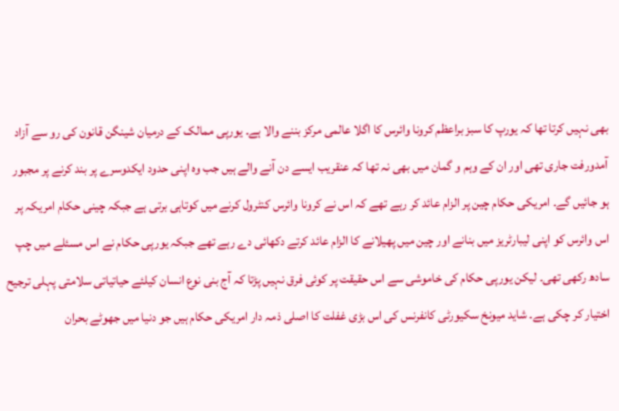بھی نہیں کرتا تھا کہ یورپ کا سبز براعظم کرونا وائرس کا اگلا عالمی مرکز بننے والا ہے۔ یورپی ممالک کے درمیان شینگن قانون کی رو سے آزاد آمدورفت جاری تھی اور ان کے وہم و گمان میں بھی نہ تھا کہ عنقریب ایسے دن آنے والے ہیں جب وہ اپنی حدود ایکدوسرے پر بند کرنے پر مجبور ہو جائیں گے۔ امریکی حکام چین پر الزام عائد کر رہے تھے کہ اس نے کرونا وائرس کنٹرول کرنے میں کوتاہی برتی ہے جبکہ چینی حکام امریکہ پر اس وائرس کو اپنی لیبارٹریز میں بنانے اور چین میں پھیلانے کا الزام عائد کرتے دکھائی دے رہے تھے جبکہ یورپی حکام نے اس مسئلے میں چپ سادھ رکھی تھی۔ لیکن یورپی حکام کی خاموشی سے اس حقیقت پر کوئی فرق نہیں پڑتا کہ آج بنی نوع انسان کیلئے حیاتیاتی سلامتی پہلی ترجیح اختیار کر چکی ہے۔ شاید میونخ سکیورٹی کانفرنس کی اس بڑی غفلت کا اصلی ذمہ دار امریکی حکام ہیں جو دنیا میں جھوٹے بحران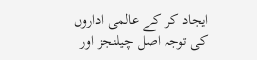ایجاد کر کے عالمی اداروں کی توجہ اصل چیلنجز اور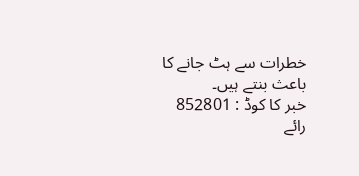خطرات سے ہٹ جانے کا باعث بنتے ہیں۔
خبر کا کوڈ : 852801
رائے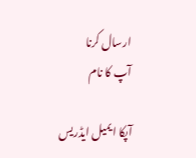ارسال کرنا
آپ کا نام

آپکا ایمیل ایڈریس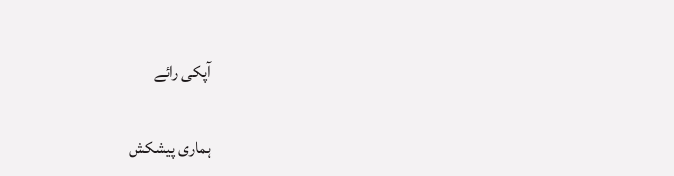آپکی رائے

ہماری پیشکش